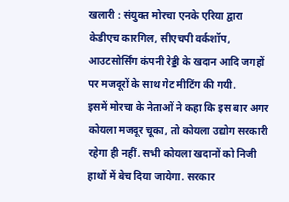खलारी : संयुक्त मोरचा एनके एरिया द्वारा केडीएच कारगिल, सीएचपी वर्कशॉप, आउटसोर्सिंग कंपनी रेड्डी के खदान आदि जगहों पर मजदूरों के साथ गेट मीटिंग की गयी.
इसमें मोरचा के नेताओं ने कहा कि इस बार अगर कोयला मजदूर चूका, तो कोयला उद्योग सरकारी रहेगा ही नहीं. सभी कोयला खदानों को निजी हाथों में बेच दिया जायेगा. सरकार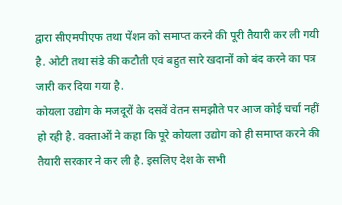द्वारा सीएमपीएफ तथा पेंशन को समाप्त करने की पूरी तैयारी कर ली गयी है. ओटी तथा संडे की कटौती एवं बहुत सारे खदानों को बंद करने का पत्र जारी कर दिया गया है.
कोयला उद्योग के मजदूरों के दसवें वेतन समझौते पर आज कोई चर्चा नहीं हो रही है. वक्ताओं ने कहा कि पूरे कोयला उद्योग को ही समाप्त करने की तैयारी सरकार ने कर ली है. इसलिए देश के सभी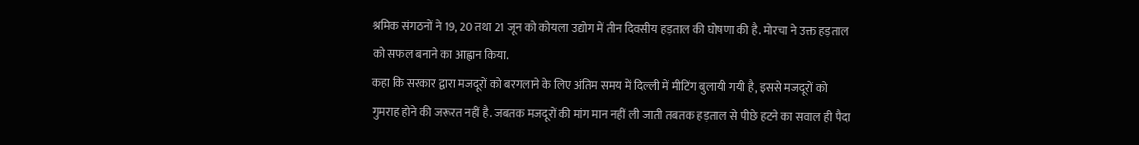श्रमिक संगठनों ने 19, 20 तथा 21 जून को कोयला उद्योग में तीन दिवसीय हड़ताल की घोषणा की है. मोरचा ने उक्त हड़ताल को सफल बनाने का आह्वान किया.
कहा कि सरकार द्वारा मजदूरों को बरगलाने के लिए अंतिम समय में दिल्ली में मीटिंग बुलायी गयी है, इससे मजदूरों को गुमराह होने की जरूरत नहीं है. जबतक मजदूरों की मांग मान नहीं ली जाती तबतक हड़ताल से पीछे हटने का सवाल ही पैदा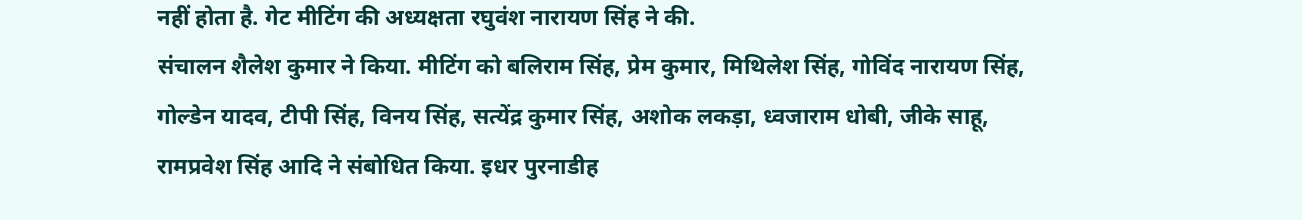नहीं होता है. गेट मीटिंग की अध्यक्षता रघुवंश नारायण सिंह ने की.
संचालन शैलेश कुमार ने किया. मीटिंग को बलिराम सिंह, प्रेम कुमार, मिथिलेश सिंह, गोविंद नारायण सिंह, गोल्डेन यादव, टीपी सिंह, विनय सिंह, सत्येंद्र कुमार सिंह, अशोक लकड़ा, ध्वजाराम धोबी, जीके साहू, रामप्रवेश सिंह आदि ने संबोधित किया. इधर पुरनाडीह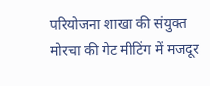परियोजना शाखा की संयुक्त मोरचा की गेट मीटिंग में मजदूर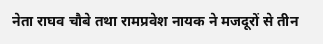नेता राघव चौबे तथा रामप्रवेश नायक ने मजदूरों से तीन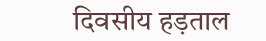दिवसीय हड़ताल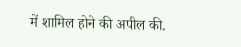में शामिल होने की अपील की.